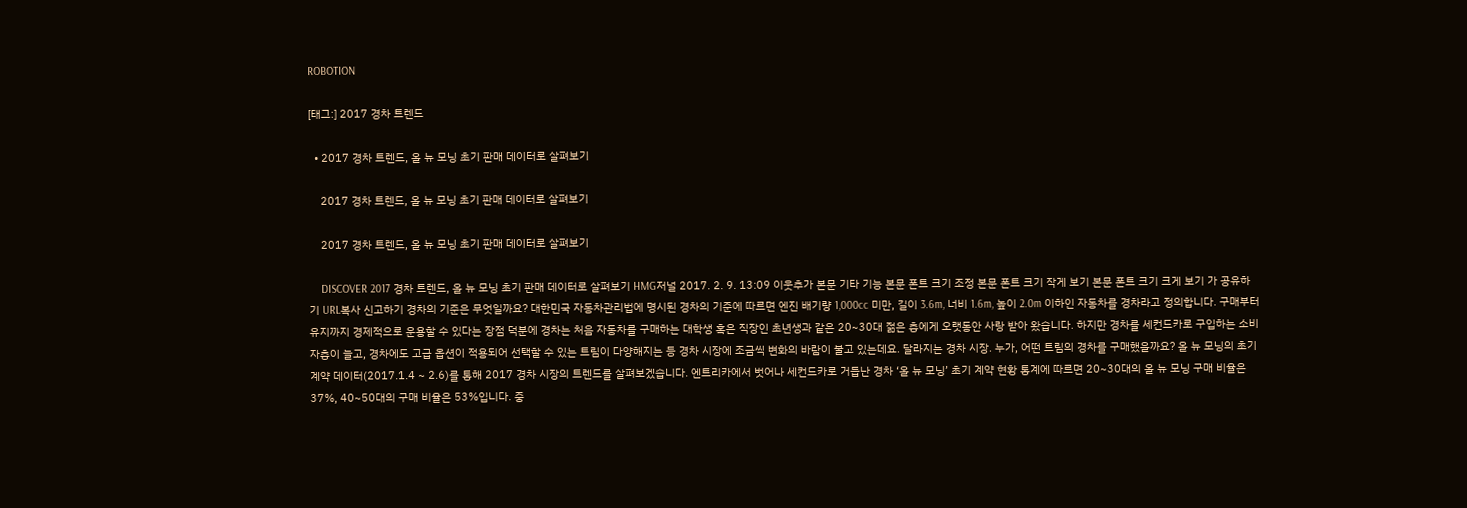ROBOTION

[태그:] 2017 경차 트렌드

  • 2017 경차 트렌드, 올 뉴 모닝 초기 판매 데이터로 살펴보기

    2017 경차 트렌드, 올 뉴 모닝 초기 판매 데이터로 살펴보기

    2017 경차 트렌드, 올 뉴 모닝 초기 판매 데이터로 살펴보기

    DISCOVER 2017 경차 트렌드, 올 뉴 모닝 초기 판매 데이터로 살펴보기 HMG저널 2017. 2. 9. 13:09 이웃추가 본문 기타 기능 본문 폰트 크기 조정 본문 폰트 크기 작게 보기 본문 폰트 크기 크게 보기 가 공유하기 URL복사 신고하기 경차의 기준은 무엇일까요? 대한민국 자동차관리법에 명시된 경차의 기준에 따르면 엔진 배기량 1,000cc 미만, 길이 3.6m, 너비 1.6m, 높이 2.0m 이하인 자동차를 경차라고 정의합니다. 구매부터 유지까지 경제적으로 운용할 수 있다는 장점 덕분에 경차는 처음 자동차를 구매하는 대학생 혹은 직장인 초년생과 같은 20~30대 젊은 층에게 오랫동안 사랑 받아 왔습니다. 하지만 경차를 세컨드카로 구입하는 소비자층이 늘고, 경차에도 고급 옵션이 적용되어 선택할 수 있는 트림이 다양해지는 등 경차 시장에 조금씩 변화의 바람이 불고 있는데요. 달라지는 경차 시장. 누가, 어떤 트림의 경차를 구매했을까요? 올 뉴 모닝의 초기 계약 데이터(2017.1.4 ~ 2.6)를 통해 2017 경차 시장의 트렌드를 살펴보겠습니다. 엔트리카에서 벗어나 세컨드카로 거듭난 경차 ‘올 뉴 모닝’ 초기 계약 현황 통계에 따르면 20~30대의 올 뉴 모닝 구매 비율은 37%, 40~50대의 구매 비율은 53%입니다. 중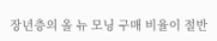장년층의 올 뉴 모닝 구매 비율이 절반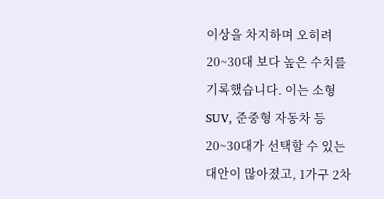이상을 차지하며 오히려 20~30대 보다 높은 수치를 기록했습니다. 이는 소형 SUV, 준중형 자동차 등 20~30대가 선택할 수 있는 대안이 많아졌고, 1가구 2차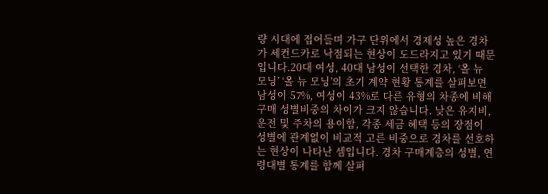량 시대에 접어들며 가구 단위에서 경제성 높은 경차가 세컨드카로 낙점되는 현상이 도드라지고 있기 때문입니다.20대 여성, 40대 남성이 선택한 경차, ‘올 뉴 모닝’ ‘올 뉴 모닝’의 초기 계약 현황 통계를 살펴보면 남성이 57%, 여성이 43%로 다른 유형의 차종에 비해 구매 성별비중의 차이가 크지 않습니다. 낮은 유지비, 운전 및 주차의 용이함, 각종 세금 혜택 등의 장점이 성별에 관계없이 비교적 고른 비중으로 경차를 선호하는 현상이 나타난 셈입니다. 경차 구매계층의 성별, 연령대별 통계를 함께 살펴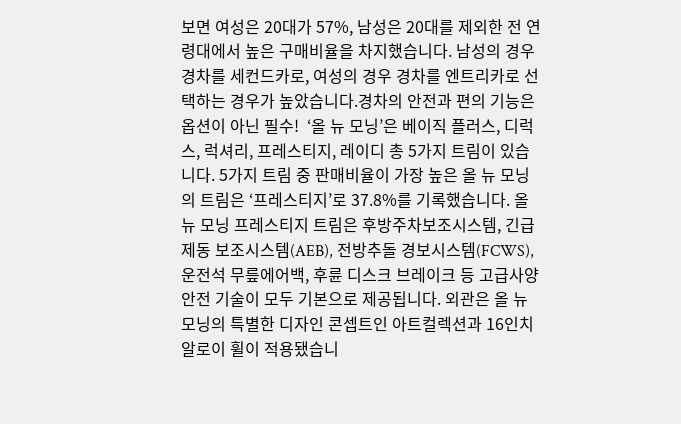보면 여성은 20대가 57%, 남성은 20대를 제외한 전 연령대에서 높은 구매비율을 차지했습니다. 남성의 경우 경차를 세컨드카로, 여성의 경우 경차를 엔트리카로 선택하는 경우가 높았습니다.경차의 안전과 편의 기능은 옵션이 아닌 필수!  ‘올 뉴 모닝’은 베이직 플러스, 디럭스, 럭셔리, 프레스티지, 레이디 총 5가지 트림이 있습니다. 5가지 트림 중 판매비율이 가장 높은 올 뉴 모닝의 트림은 ‘프레스티지’로 37.8%를 기록했습니다. 올 뉴 모닝 프레스티지 트림은 후방주차보조시스템, 긴급제동 보조시스템(AEB), 전방추돌 경보시스템(FCWS), 운전석 무릎에어백, 후륜 디스크 브레이크 등 고급사양 안전 기술이 모두 기본으로 제공됩니다. 외관은 올 뉴 모닝의 특별한 디자인 콘셉트인 아트컬렉션과 16인치 알로이 휠이 적용됐습니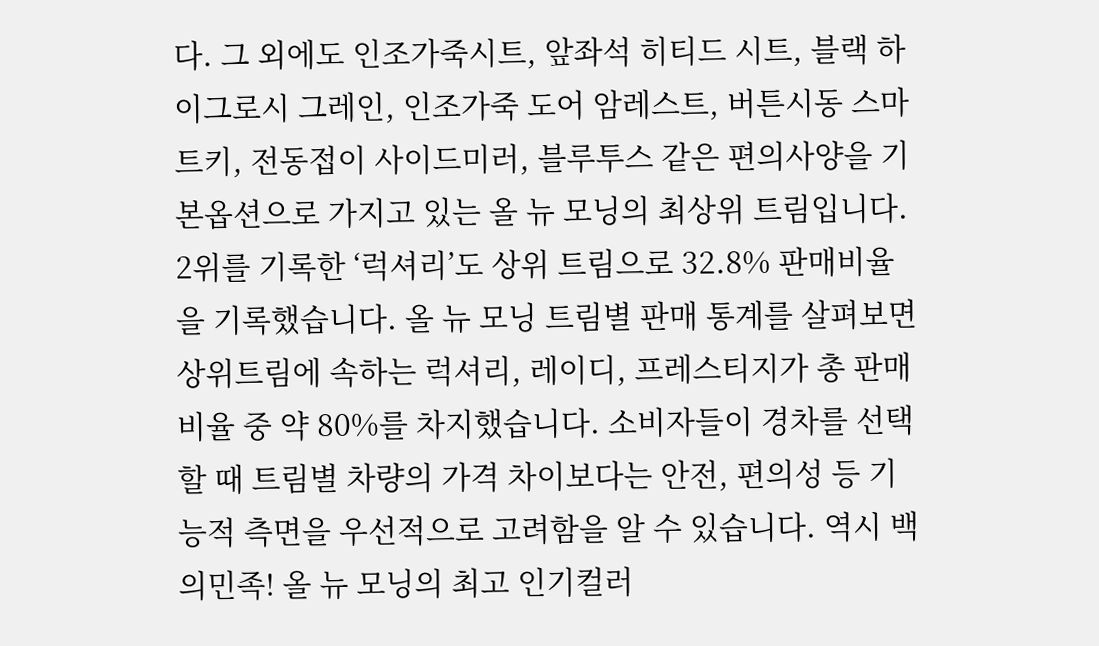다. 그 외에도 인조가죽시트, 앞좌석 히티드 시트, 블랙 하이그로시 그레인, 인조가죽 도어 암레스트, 버튼시동 스마트키, 전동접이 사이드미러, 블루투스 같은 편의사양을 기본옵션으로 가지고 있는 올 뉴 모닝의 최상위 트림입니다. 2위를 기록한 ‘럭셔리’도 상위 트림으로 32.8% 판매비율을 기록했습니다. 올 뉴 모닝 트림별 판매 통계를 살펴보면 상위트림에 속하는 럭셔리, 레이디, 프레스티지가 총 판매비율 중 약 80%를 차지했습니다. 소비자들이 경차를 선택할 때 트림별 차량의 가격 차이보다는 안전, 편의성 등 기능적 측면을 우선적으로 고려함을 알 수 있습니다. 역시 백의민족! 올 뉴 모닝의 최고 인기컬러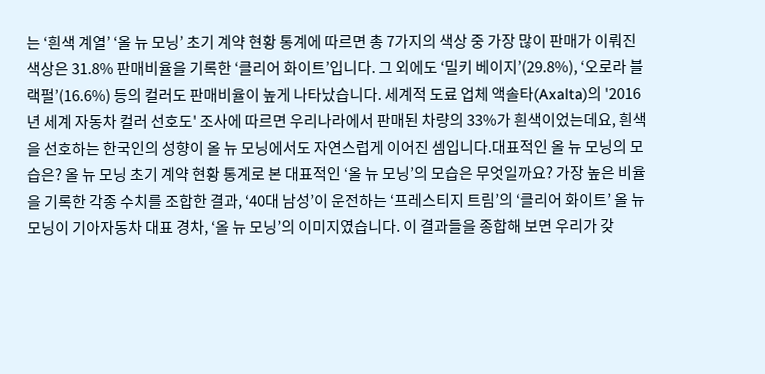는 ‘흰색 계열’ ‘올 뉴 모닝’ 초기 계약 현황 통계에 따르면 총 7가지의 색상 중 가장 많이 판매가 이뤄진 색상은 31.8% 판매비율을 기록한 ‘클리어 화이트’입니다. 그 외에도 ‘밀키 베이지’(29.8%), ‘오로라 블랙펄’(16.6%) 등의 컬러도 판매비율이 높게 나타났습니다. 세계적 도료 업체 액솔타(Axalta)의 '2016년 세계 자동차 컬러 선호도' 조사에 따르면 우리나라에서 판매된 차량의 33%가 흰색이었는데요, 흰색을 선호하는 한국인의 성향이 올 뉴 모닝에서도 자연스럽게 이어진 셈입니다.대표적인 올 뉴 모닝의 모습은? 올 뉴 모닝 초기 계약 현황 통계로 본 대표적인 ‘올 뉴 모닝’의 모습은 무엇일까요? 가장 높은 비율을 기록한 각종 수치를 조합한 결과, ‘40대 남성’이 운전하는 ‘프레스티지 트림’의 ‘클리어 화이트’ 올 뉴 모닝이 기아자동차 대표 경차, ‘올 뉴 모닝’의 이미지였습니다. 이 결과들을 종합해 보면 우리가 갖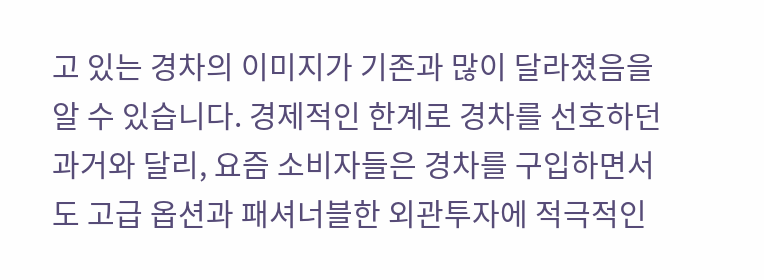고 있는 경차의 이미지가 기존과 많이 달라졌음을 알 수 있습니다. 경제적인 한계로 경차를 선호하던 과거와 달리, 요즘 소비자들은 경차를 구입하면서도 고급 옵션과 패셔너블한 외관투자에 적극적인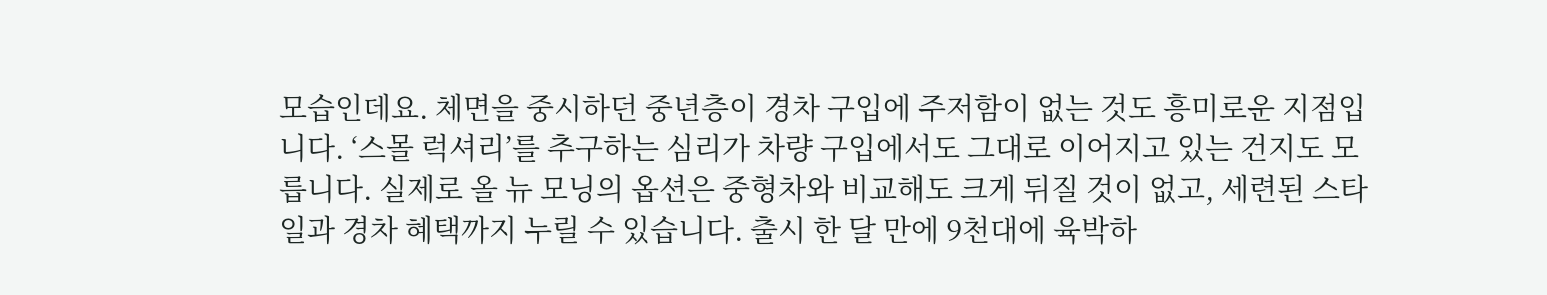모습인데요. 체면을 중시하던 중년층이 경차 구입에 주저함이 없는 것도 흥미로운 지점입니다. ‘스몰 럭셔리’를 추구하는 심리가 차량 구입에서도 그대로 이어지고 있는 건지도 모릅니다. 실제로 올 뉴 모닝의 옵션은 중형차와 비교해도 크게 뒤질 것이 없고, 세련된 스타일과 경차 혜택까지 누릴 수 있습니다. 출시 한 달 만에 9천대에 육박하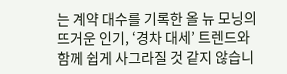는 계약 대수를 기록한 올 뉴 모닝의 뜨거운 인기, ‘경차 대세’ 트렌드와 함께 쉽게 사그라질 것 같지 않습니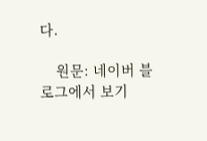다.

    원문: 네이버 블로그에서 보기